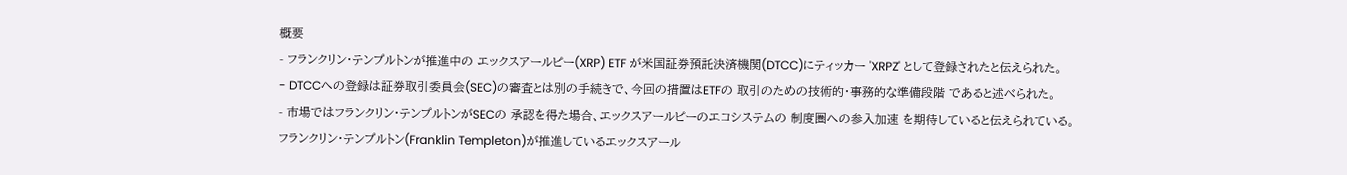概要
- フランクリン・テンプルトンが推進中の エックスアールピー(XRP) ETF が米国証券預託決済機関(DTCC)にティッカー 'XRPZ' として登録されたと伝えられた。
- DTCCへの登録は証券取引委員会(SEC)の審査とは別の手続きで、今回の措置はETFの 取引のための技術的・事務的な準備段階 であると述べられた。
- 市場ではフランクリン・テンプルトンがSECの 承認を得た場合、エックスアールピーのエコシステムの 制度圏への参入加速 を期待していると伝えられている。
フランクリン・テンプルトン(Franklin Templeton)が推進しているエックスアール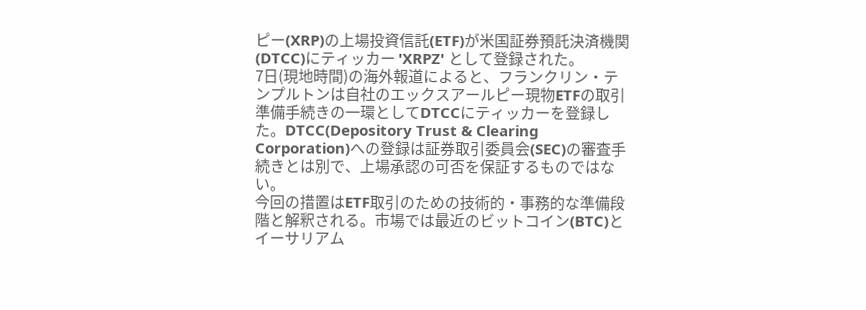ピー(XRP)の上場投資信託(ETF)が米国証券預託決済機関(DTCC)にティッカー 'XRPZ' として登録された。
7日(現地時間)の海外報道によると、フランクリン・テンプルトンは自社のエックスアールピー現物ETFの取引準備手続きの一環としてDTCCにティッカーを登録した。DTCC(Depository Trust & Clearing Corporation)への登録は証券取引委員会(SEC)の審査手続きとは別で、上場承認の可否を保証するものではない。
今回の措置はETF取引のための技術的・事務的な準備段階と解釈される。市場では最近のビットコイン(BTC)とイーサリアム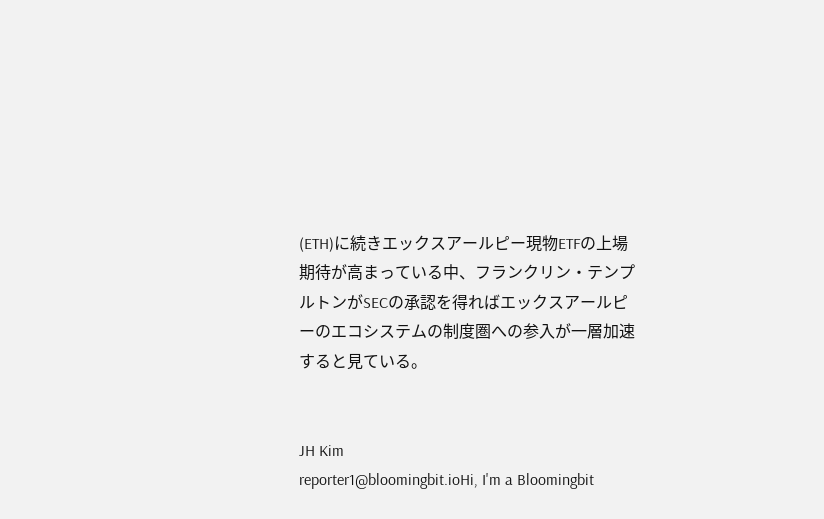(ETH)に続きエックスアールピー現物ETFの上場期待が高まっている中、フランクリン・テンプルトンがSECの承認を得ればエックスアールピーのエコシステムの制度圏への参入が一層加速すると見ている。


JH Kim
reporter1@bloomingbit.ioHi, I'm a Bloomingbit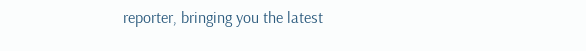reporter, bringing you the latest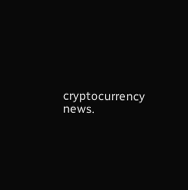cryptocurrency news.